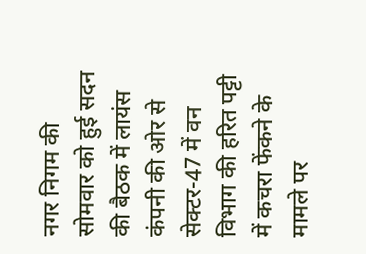नगर निगम की सोमवार को हुई सदन की बैठक में लायंस कंपनी की ओर से सेक्टर-47 में वन विभाग की हरित पट्टी में कचरा फेंकने के मामले पर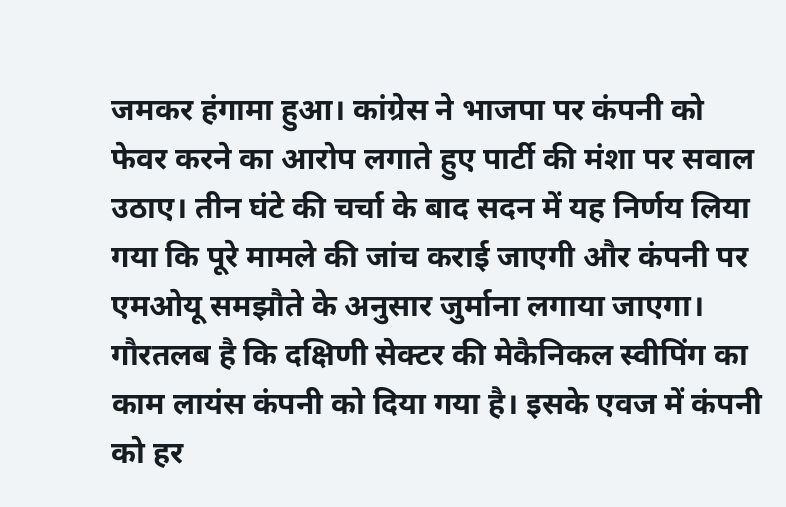जमकर हंगामा हुआ। कांग्रेस ने भाजपा पर कंपनी को फेवर करने का आरोप लगाते हुए पार्टी की मंशा पर सवाल उठाए। तीन घंटे की चर्चा के बाद सदन में यह निर्णय लिया गया कि पूरे मामले की जांच कराई जाएगी और कंपनी पर एमओयू समझौते के अनुसार जुर्माना लगाया जाएगा।
गौरतलब है कि दक्षिणी सेक्टर की मेकैनिकल स्वीपिंग का काम लायंस कंपनी को दिया गया है। इसके एवज में कंपनी को हर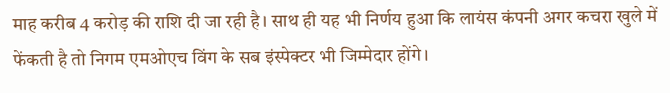माह करीब 4 करोड़ की राशि दी जा रही है। साथ ही यह भी निर्णय हुआ कि लायंस कंपनी अगर कचरा खुले में फेंकती है तो निगम एमओएच विंग के सब इंस्पेक्टर भी जिम्मेदार होंगे।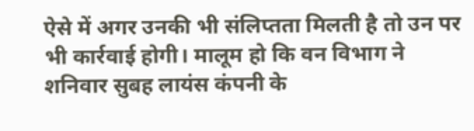ऐसे में अगर उनकी भी संलिप्तता मिलती है तो उन पर भी कार्रवाई होगी। मालूम हो कि वन विभाग ने शनिवार सुबह लायंस कंपनी के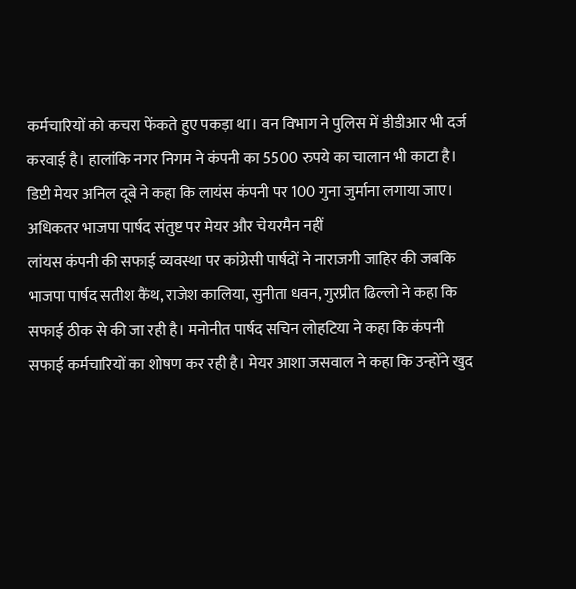कर्मचारियों को कचरा फेंकते हुए पकड़ा था। वन विभाग ने पुलिस में डीडीआर भी दर्ज करवाई है। हालांकि नगर निगम ने कंपनी का 5500 रुपये का चालान भी काटा है। डिप्टी मेयर अनिल दूबे ने कहा कि लायंस कंपनी पर 100 गुना जुर्माना लगाया जाए।
अधिकतर भाजपा पार्षद संतुष्ट पर मेयर और चेयरमैन नहीं
लांयस कंपनी की सफाई व्यवस्था पर कांग्रेसी पार्षदों ने नाराजगी जाहिर की जबकि भाजपा पार्षद सतीश कैंथ, राजेश कालिया, सुनीता धवन, गुरप्रीत ढिल्लो ने कहा कि सफाई ठीक से की जा रही है। मनोनीत पार्षद सचिन लोहटिया ने कहा कि कंपनी सफाई कर्मचारियों का शोषण कर रही है। मेयर आशा जसवाल ने कहा कि उन्होंने खुद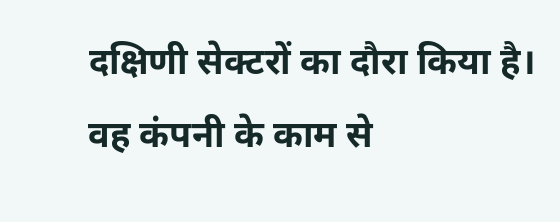दक्षिणी सेक्टरों का दौरा किया है। वह कंपनी के काम से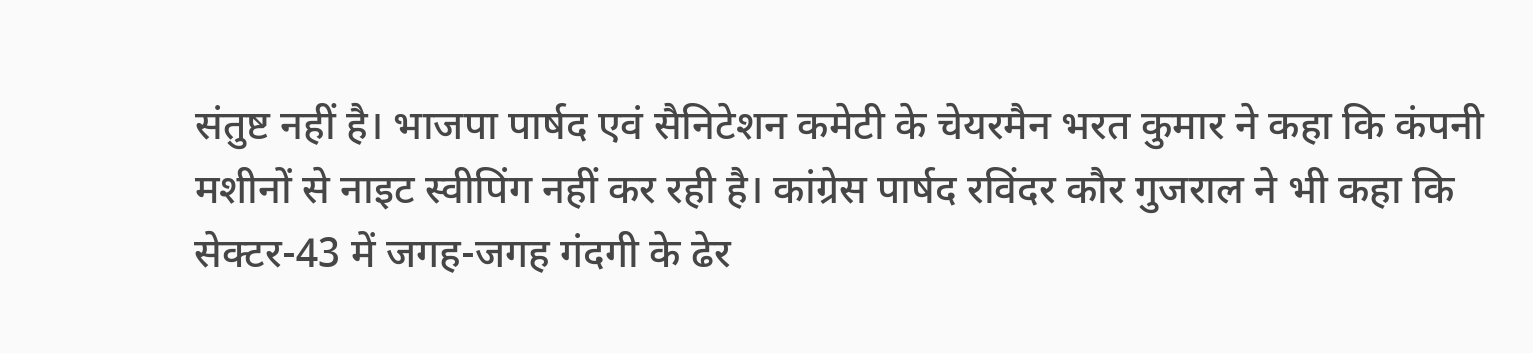संतुष्ट नहीं है। भाजपा पार्षद एवं सैनिटेशन कमेटी के चेयरमैन भरत कुमार ने कहा कि कंपनी मशीनों से नाइट स्वीपिंग नहीं कर रही है। कांग्रेस पार्षद रविंदर कौर गुजराल ने भी कहा कि सेक्टर-43 में जगह-जगह गंदगी के ढेर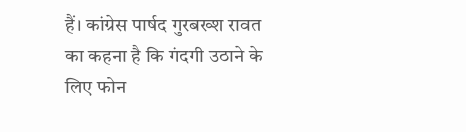हैं। कांग्रेस पार्षद गुरबख्श रावत का कहना है कि गंदगी उठाने के लिए फोन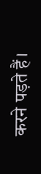करने पड़ते हैं।